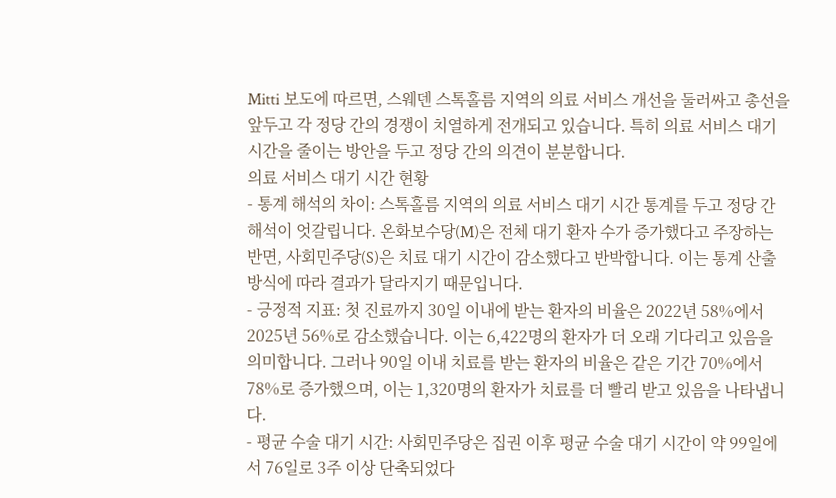Mitti 보도에 따르면, 스웨덴 스톡홀름 지역의 의료 서비스 개선을 둘러싸고 총선을 앞두고 각 정당 간의 경쟁이 치열하게 전개되고 있습니다. 특히 의료 서비스 대기 시간을 줄이는 방안을 두고 정당 간의 의견이 분분합니다.
의료 서비스 대기 시간 현황
- 통계 해석의 차이: 스톡홀름 지역의 의료 서비스 대기 시간 통계를 두고 정당 간 해석이 엇갈립니다. 온화보수당(M)은 전체 대기 환자 수가 증가했다고 주장하는 반면, 사회민주당(S)은 치료 대기 시간이 감소했다고 반박합니다. 이는 통계 산출 방식에 따라 결과가 달라지기 때문입니다.
- 긍정적 지표: 첫 진료까지 30일 이내에 받는 환자의 비율은 2022년 58%에서 2025년 56%로 감소했습니다. 이는 6,422명의 환자가 더 오래 기다리고 있음을 의미합니다. 그러나 90일 이내 치료를 받는 환자의 비율은 같은 기간 70%에서 78%로 증가했으며, 이는 1,320명의 환자가 치료를 더 빨리 받고 있음을 나타냅니다.
- 평균 수술 대기 시간: 사회민주당은 집권 이후 평균 수술 대기 시간이 약 99일에서 76일로 3주 이상 단축되었다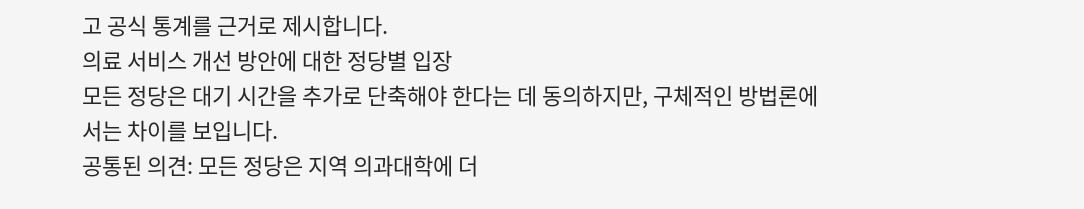고 공식 통계를 근거로 제시합니다.
의료 서비스 개선 방안에 대한 정당별 입장
모든 정당은 대기 시간을 추가로 단축해야 한다는 데 동의하지만, 구체적인 방법론에서는 차이를 보입니다.
공통된 의견: 모든 정당은 지역 의과대학에 더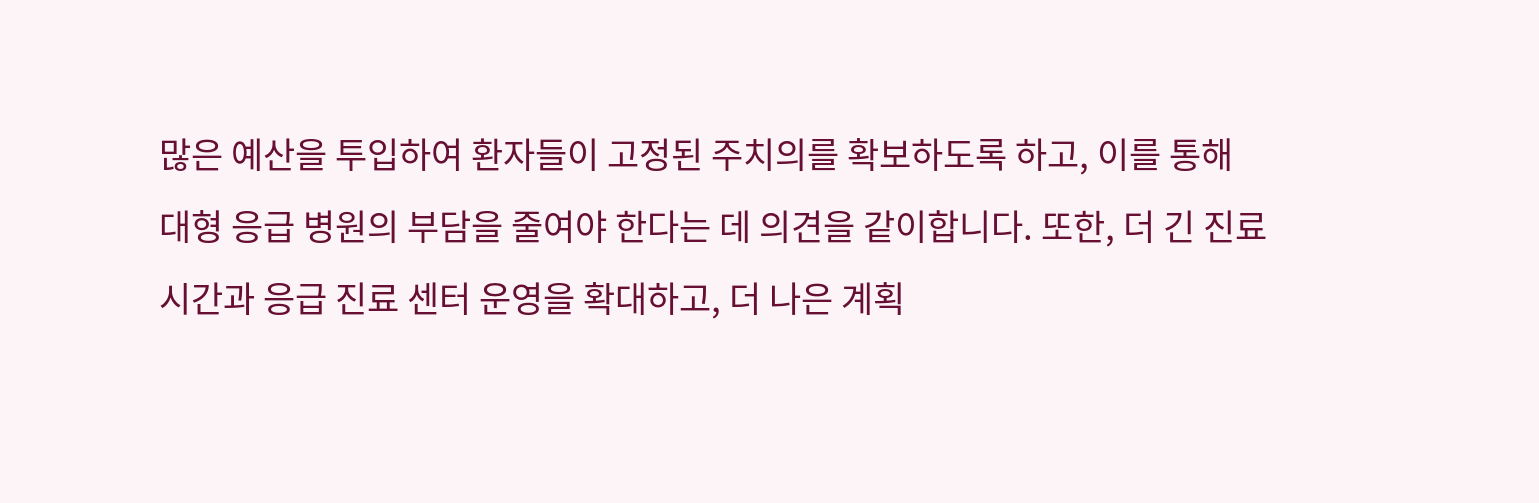많은 예산을 투입하여 환자들이 고정된 주치의를 확보하도록 하고, 이를 통해 대형 응급 병원의 부담을 줄여야 한다는 데 의견을 같이합니다. 또한, 더 긴 진료 시간과 응급 진료 센터 운영을 확대하고, 더 나은 계획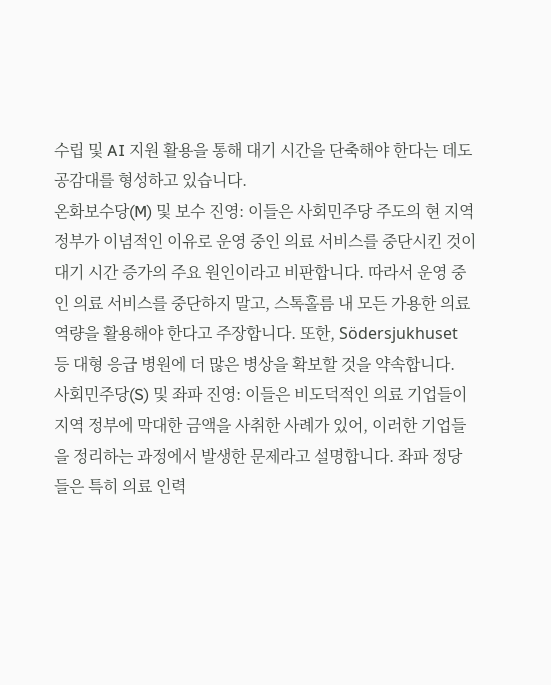수립 및 AI 지원 활용을 통해 대기 시간을 단축해야 한다는 데도 공감대를 형성하고 있습니다.
온화보수당(M) 및 보수 진영: 이들은 사회민주당 주도의 현 지역 정부가 이념적인 이유로 운영 중인 의료 서비스를 중단시킨 것이 대기 시간 증가의 주요 원인이라고 비판합니다. 따라서 운영 중인 의료 서비스를 중단하지 말고, 스톡홀름 내 모든 가용한 의료 역량을 활용해야 한다고 주장합니다. 또한, Södersjukhuset 등 대형 응급 병원에 더 많은 병상을 확보할 것을 약속합니다.
사회민주당(S) 및 좌파 진영: 이들은 비도덕적인 의료 기업들이 지역 정부에 막대한 금액을 사취한 사례가 있어, 이러한 기업들을 정리하는 과정에서 발생한 문제라고 설명합니다. 좌파 정당들은 특히 의료 인력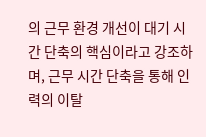의 근무 환경 개선이 대기 시간 단축의 핵심이라고 강조하며, 근무 시간 단축을 통해 인력의 이탈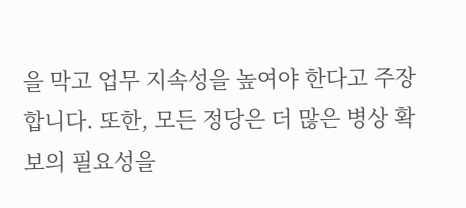을 막고 업무 지속성을 높여야 한다고 주장합니다. 또한, 모든 정당은 더 많은 병상 확보의 필요성을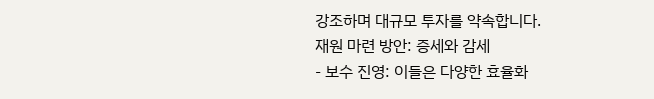강조하며 대규모 투자를 약속합니다.
재원 마련 방안: 증세와 감세
- 보수 진영: 이들은 다양한 효율화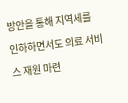방안을 통해 지역세를 인하하면서도 의료 서비스 재원 마련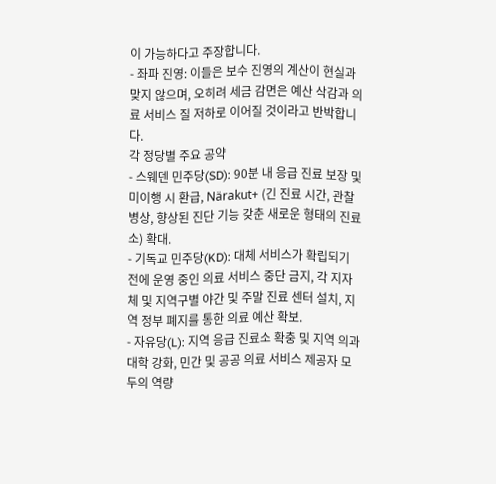이 가능하다고 주장합니다.
- 좌파 진영: 이들은 보수 진영의 계산이 현실과 맞지 않으며, 오히려 세금 감면은 예산 삭감과 의료 서비스 질 저하로 이어질 것이라고 반박합니다.
각 정당별 주요 공약
- 스웨덴 민주당(SD): 90분 내 응급 진료 보장 및 미이행 시 환급, Närakut+ (긴 진료 시간, 관찰 병상, 향상된 진단 기능 갖춘 새로운 형태의 진료소) 확대.
- 기독교 민주당(KD): 대체 서비스가 확립되기 전에 운영 중인 의료 서비스 중단 금지, 각 지자체 및 지역구별 야간 및 주말 진료 센터 설치, 지역 정부 폐지를 통한 의료 예산 확보.
- 자유당(L): 지역 응급 진료소 확충 및 지역 의과대학 강화, 민간 및 공공 의료 서비스 제공자 모두의 역량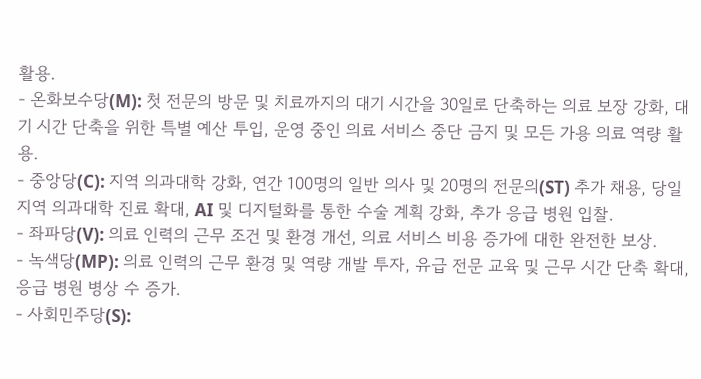활용.
- 온화보수당(M): 첫 전문의 방문 및 치료까지의 대기 시간을 30일로 단축하는 의료 보장 강화, 대기 시간 단축을 위한 특별 예산 투입, 운영 중인 의료 서비스 중단 금지 및 모든 가용 의료 역량 활용.
- 중앙당(C): 지역 의과대학 강화, 연간 100명의 일반 의사 및 20명의 전문의(ST) 추가 채용, 당일 지역 의과대학 진료 확대, AI 및 디지털화를 통한 수술 계획 강화, 추가 응급 병원 입찰.
- 좌파당(V): 의료 인력의 근무 조건 및 환경 개선, 의료 서비스 비용 증가에 대한 완전한 보상.
- 녹색당(MP): 의료 인력의 근무 환경 및 역량 개발 투자, 유급 전문 교육 및 근무 시간 단축 확대, 응급 병원 병상 수 증가.
- 사회민주당(S):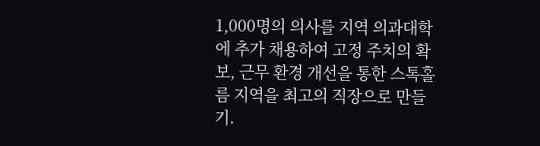1,000명의 의사를 지역 의과대학에 추가 채용하여 고정 주치의 확보, 근무 환경 개선을 통한 스톡홀름 지역을 최고의 직장으로 만들기.